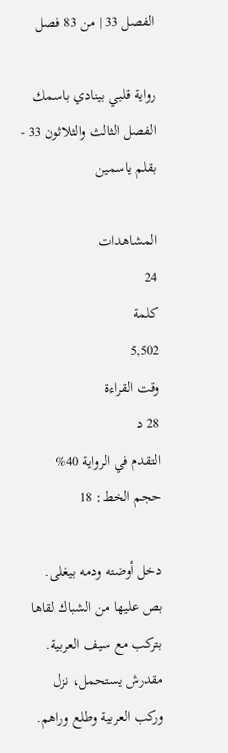الفصل 33 | من 83 فصل

رواية قلبي بينادي باسمك الفصل الثالث والثلاثون 33 - بقلم ياسمين

المشاهدات
24
كلمة
5,502
وقت القراءة
28 د
التقدم في الرواية 40%
حجم الخط: 18

دخل أوضته ودمه بيغلى. بص عليها من الشباك لقاها بتركب مع سيف العربية. مقدرش يستحمل، نزل وركب العربية وطلع وراهم.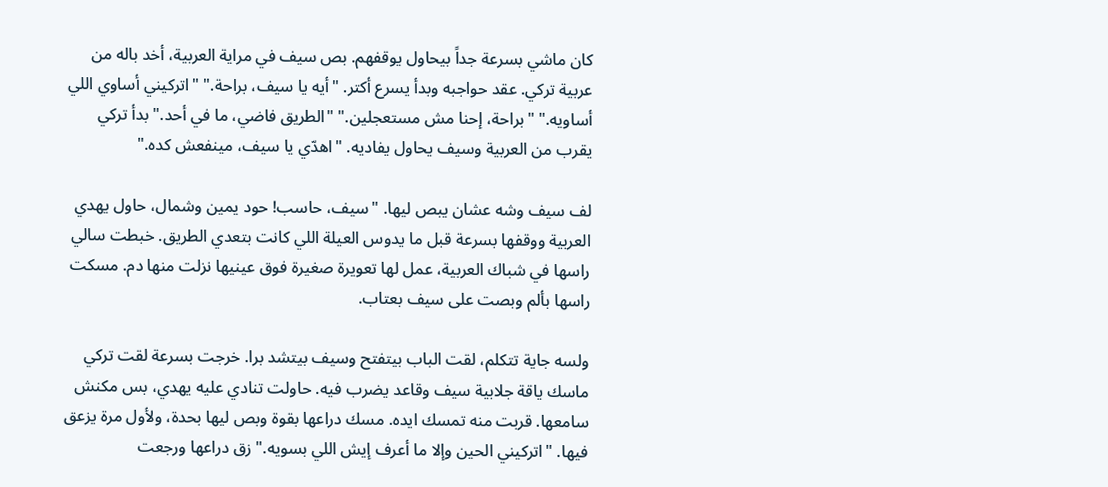كان ماشي بسرعة جداً بيحاول يوقفهم. بص سيف في مراية العربية، أخد باله من عربية تركي. عقد حواجبه وبدأ يسرع أكتر. "أيه يا سيف، براحة." "اتركيني أساوي اللي أساويه." "براحة، إحنا مش مستعجلين." "الطريق فاضي، ما في أحد." بدأ تركي يقرب من العربية وسيف يحاول يفاديه. "اهدّي يا سيف، مينفعش كده."

لف سيف وشه عشان يبص ليها. "سيف، حاسب! حود يمين وشمال، حاول يهدي العربية ووقفها بسرعة قبل ما يدوس العيلة اللي كانت بتعدي الطريق. خبطت سالي راسها في شباك العربية، عمل لها تعويرة صغيرة فوق عينيها نزلت منها دم. مسكت راسها بألم وبصت على سيف بعتاب.

ولسه جاية تتكلم، لقت الباب بيتفتح وسيف بيتشد برا. خرجت بسرعة لقت تركي ماسك ياقة جلابية سيف وقاعد يضرب فيه. حاولت تنادي عليه يهدي، بس مكنش سامعها. قربت منه تمسك ايده. مسك دراعها بقوة وبص ليها بحدة، ولأول مرة يزعق فيها. "اتركيني الحين وإلا ما أعرف إيش اللي بسويه." زق دراعها ورجعت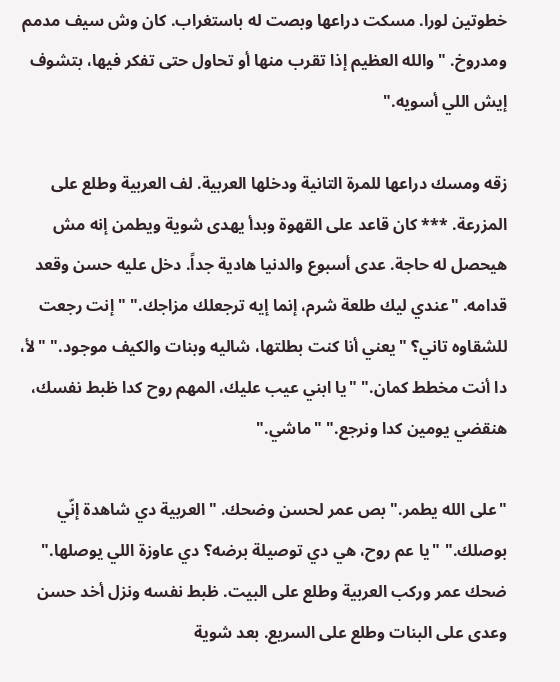خطوتين لورا. مسكت دراعها وبصت له باستغراب. كان وش سيف مدمم ومدروخ. "والله العظيم إذا تقرب منها أو تحاول حتى تفكر فيها، بتشوف إيش اللي أسويه."

زقه ومسك دراعها للمرة التانية ودخلها العربية. لف العربية وطلع على المزرعة. *** كان قاعد على القهوة وبدأ يهدى شوية ويطمن إنه مش هيحصل له حاجة. عدى أسبوع والدنيا هادية جداً. دخل عليه حسن وقعد قدامه. "عندي ليك طلعة شرم، إنما إيه ترجعلك مزاجك." "إنت رجعت للشقاوه تاني؟ "يعني أنا كنت بطلتها، شاليه وبنات والكيف موجود." "لأ، دا أنت مخطط كمان." "يا ابني عيب عليك، المهم روح كدا ظبط نفسك، هنقضي يومين كدا ونرجع." "ماشي."

"على الله يطمر." بص عمر لحسن وضحك. "العربية دي شاهدة إنّي بوصلك." "يا عم روح، هي دي توصيلة برضه؟ دي عاوزة اللي يوصلها." ضحك عمر وركب العربية وطلع على البيت. ظبط نفسه ونزل أخد حسن وعدى على البنات وطلع على السريع. بعد شوية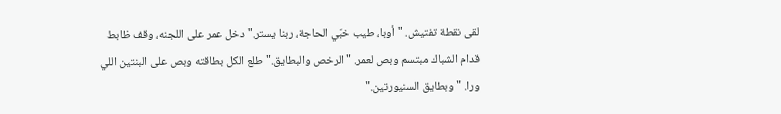لقى نقطة تفتيش. "أوبا، طيب خبّي الحاجة، ربنا يستر." دخل عمر على اللجنه، وقف ظابط قدام الشباك مبتسم وبص لعمر. "الرخص والبطايق." طلع الكل بطاقته وبص على البنتين اللي ورا. "وبطايق السنيورتين."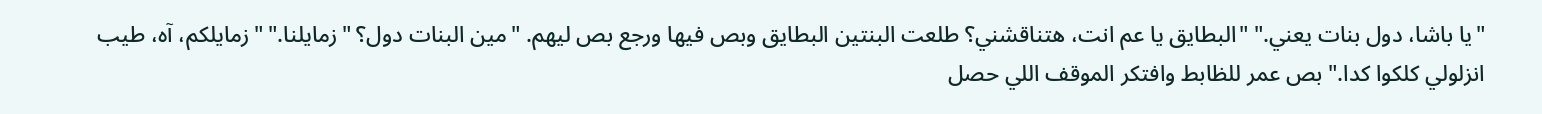"يا باشا، دول بنات يعني." "البطايق يا عم انت، هتناقشني؟ طلعت البنتين البطايق وبص فيها ورجع بص ليهم. "مين البنات دول؟ "زمايلنا." "زمايلكم، آه، طيب انزلولي كلكوا كدا." بص عمر للظابط وافتكر الموقف اللي حصل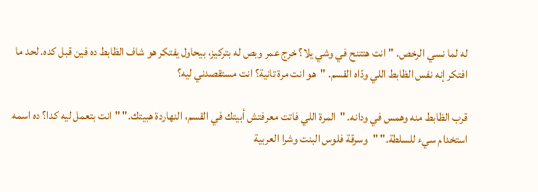له لما نسي الرخص. "انت هتتنح في وشي يلا؟ خرج عمر وبص له بتركيز، بيحاول يفتكر هو شاف الظابط ده فين قبل كده. لحد ما افتكر إنه نفس الظابط اللي ودّاه القسم. "هو انت مرة تانية؟ انت مستقصدني ليه؟

قرب الظابط منه وهمس في ودانه. "المرة اللي فاتت معرفتش أبيتك في القسم، النهاردة هبيتك." "انت بتعمل ليه كدا؟ ده اسمه استخدام سيء للسلطة." "وسرقة فلوس البنت وشرا العربية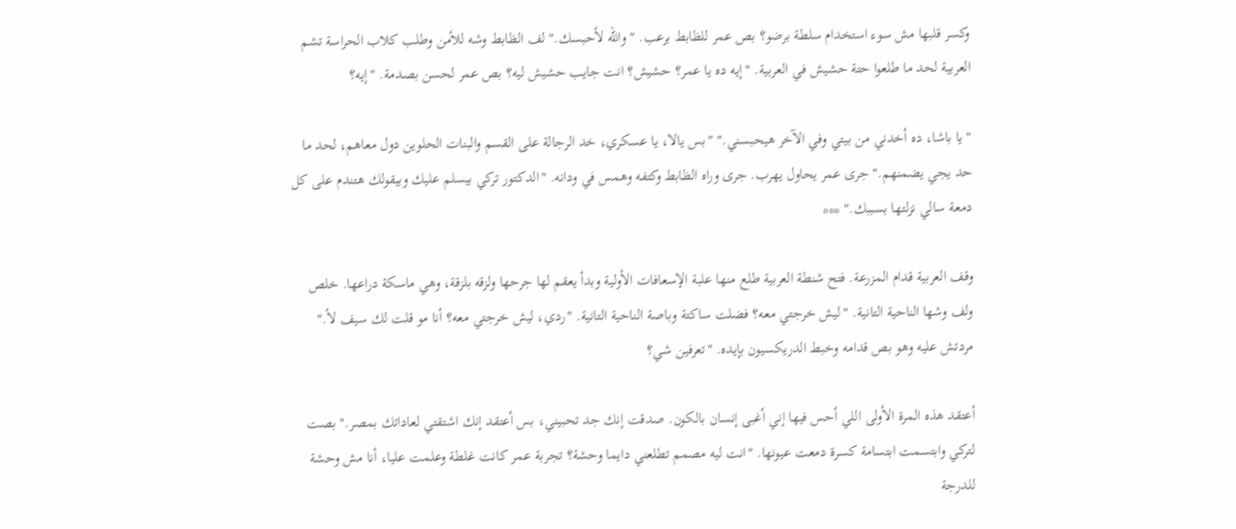وكسر قلبها مش سوء استخدام سلطة برضو؟ بص عمر للظابط برعب. "والله لأحبسك." لف الظابط وشه للأمن وطلب كلاب الحراسة تشم العربية لحد ما طلعوا حتة حشيش في العربية. "إيه ده يا عمر؟ حشيش؟ انت جايب حشيش ليه؟ بص عمر لحسن بصدمة. "إيه؟

"يا باشا، ده أخدني من بيتي وفي الآخر هيحبسني." "بس يالا، يا عسكري، خد الرجالة على القسم والبنات الحلوين دول معاهم، لحد ما حد يجي يضمنهم." جرى عمر يحاول يهرب. جرى وراه الظابط وكتفه وهمس في ودانه. "الدكتور تركي بيسلم عليك وبيقولك هتندم على كل دمعة سالي نزلتها بسببك." ***

وقف العربية قدام المزرعة. فتح شنطة العربية طلع منها علبة الإسعافات الأولية وبدأ يعقم لها جرحها ولزقه بلزقة، وهي ماسكة دراعها. خلص ولف وشها الناحية التانية. "ليش خرجتي معه؟ فضلت ساكتة وباصة الناحية التانية. "ردي، ليش خرجتي معه؟ أنا مو قلت لك سيف لأ." مردتش عليه وهو بص قدامه وخبط الدريكسيون بإيده. "تعرفين شي؟

أعتقد هذه المرة الأولى اللي أحس فيها إني أغبى إنسان بالكون. صدقت إنك جد تحبيني، بس أعتقد إنك اشتقتي لعاداتك بمصر." بصت لتركي وابتسمت ابتسامة كسرة دمعت عيونها. "انت ليه مصمم تطلعني دايما وحشة؟ تجربة عمر كانت غلطة وعلمت عليا، أنا مش وحشة للدرجة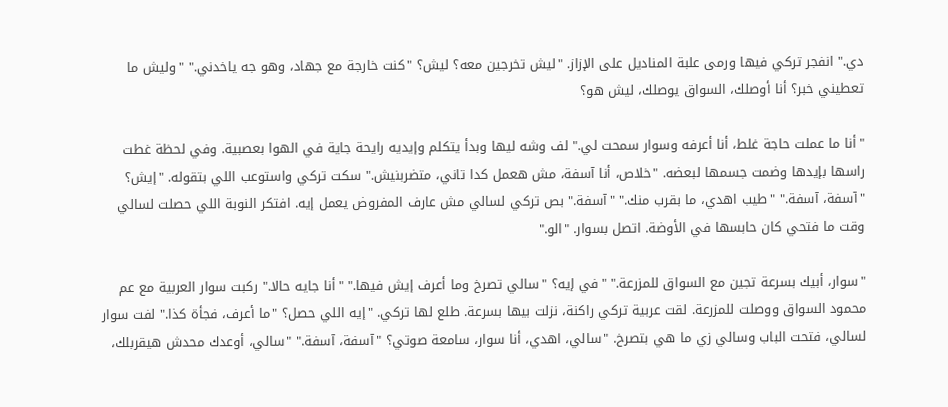دي." انفجر تركي فيها ورمى علبة المناديل على الإزاز. "ليش تخرجين معه؟ ليش؟ "كنت خارجة مع جهاد، وهو جه ياخدني." "وليش ما تعطيني خبر؟ أنا أوصلك، السواق يوصلك، ليش هو؟

"أنا ما عملت حاجة غلط، أنا أعرفه وسوار سمحت لي." لف وشه ليها وبدأ يتكلم وإيديه رايحة جاية في الهوا بعصبية. وفي لحظة غطت راسها بإيدها وضمت جسمها لبعضه. "خلاص، أنا آسفة، مش هعمل كدا تاني، متضربنيش." سكت تركي واستوعب اللي بتقوله. "إيش؟ "آسفة، آسفة." "طيب اهدي، ما بقرب منك." "آسفة." بص تركي لسالي مش عارف المفروض يعمل إيه. افتكر النوبة اللي حصلت لسالي وقت ما فتحي كان حابسها في الأوضة. اتصل بسوار. "الو."

"سوار، أبيك بسرعة تجين مع السواق للمزرعة." "في إيه؟ "سالي تصرخ وما أعرف إيش فيها." "أنا جايه حالا." ركبت سوار العربية مع عم محمود السواق ووصلت للمزرعة. لقت عربية تركي راكنة، نزلت بيها بسرعة. طلع لها تركي. "إيه اللي حصل؟ "ما أعرف، فجأة كذا." لفت سوار لسالي، فتحت الباب وسالي زي ما هي بتصرخ. "سالي، اهدي، أنا سوار، سامعة صوتي؟ "آسفة، آسفة." "سالي، أوعدك محدش هيقربلك،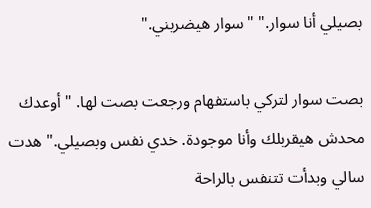بصيلي أنا سوار." "سوار هيضربني."

بصت سوار لتركي باستفهام ورجعت بصت لها. "أوعدك محدش هيقربلك وأنا موجودة. خدي نفس وبصيلي." هدت سالي وبدأت تتنفس بالراحة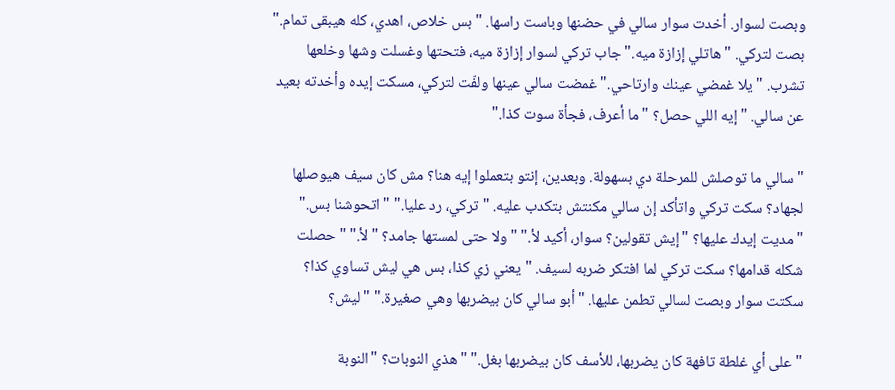وبصت لسوار. أخدت سوار سالي في حضنها وباست راسها. "بس خلاص، اهدي، كله هيبقى تمام." بصت لتركي. "هاتلي إزازة ميه." جاب تركي لسوار إزازة ميه، فتحتها وغسلت وشها وخلعها تشرب. "يلا غمضي عينك وارتاحي." غمضت سالي عينها ولفّت لتركي، مسكت إيده وأخدته بعيد عن سالي. "إيه اللي حصل؟ "ما أعرف، فجأة سوت كذا."

"سالي ما توصلش للمرحلة دي بسهولة. وبعدين، إنتو بتعملوا إيه هنا؟ مش كان سيف هيوصلها لجهاد؟ سكت تركي واتأكد إن سالي مكنتش بتكدب عليه. "تركي، رد عليا." "اتحوشنا بس." "مديت إيدك عليها؟ "إيش تقولين؟ سوار، أكيد لأ." "ولا حتى لمستها جامد؟ "لأ." "حصلت شكله قدامها؟ سكت تركي لما افتكر ضربه لسيف. "يعني زي كذا، بس هي ليش تساوي كذا؟ سكتت سوار وبصت لسالي تطمن عليها. "أبو سالي كان بيضربها وهي صغيرة." "ليش؟

"على أي غلطة تافهة كان يضربها، للأسف كان بيضربها بغل." "هذي النوبات؟ "النوبة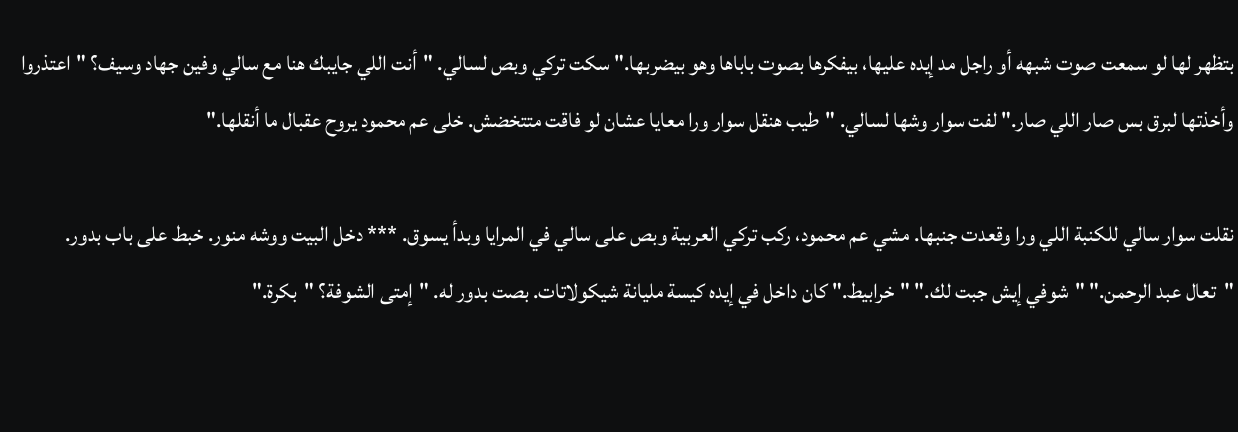بتظهر لها لو سمعت صوت شبهه أو راجل مد إيده عليها، بيفكرها بصوت باباها وهو بيضربها." سكت تركي وبص لسالي. "أنت اللي جايبك هنا مع سالي وفين جهاد وسيف؟ "اعتذروا وأخذتها لبرق بس صار اللي صار." لفت سوار وشها لسالي. "طيب هنقل سوار ورا معايا عشان لو فاقت متتخضش. خلى عم محمود يروح عقبال ما أنقلها."

نقلت سوار سالي للكنبة اللي ورا وقعدت جنبها. مشي عم محمود، ركب تركي العربية وبص على سالي في المرايا وبدأ يسوق. *** دخل البيت ووشه منور. خبط على باب بدور. "تعال عبد الرحمن." "شوفي إيش جبت لك." "خرابيط." كان داخل في إيده كيسة مليانة شيكولاتات. بصت بدور له. "إمتى الشوفة؟ "بكرة."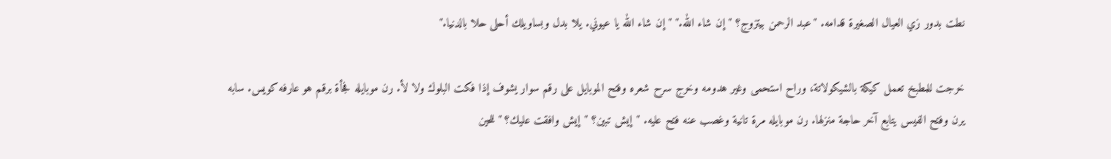نطت بدور زي العيال الصغيرة قدامه. "عبد الرحمن بيتزوج؟ "إن شاء الله." "إن شاء الله يا عيوني. يلا بدل وبساويلك أحلى حلا بالدنيا."

خرجت للمطبخ تعمل كيكة بالشيكولاتة، وراح استحمى وغير هدومه وخرج سرح شعره وفتح الموبايل على رقم سوار يشوف إذا فكت البلوك ولا لأ. رن موبايله فجأة برقم هو عارفه كويس. سابه يرن وفتح الفيس يتابع آخر حاجة منزلها. رن موبايله مرة تانية وغصب عنه فتح عليه. "إيش تبين؟ "إيش وافقت عليك؟ "للحين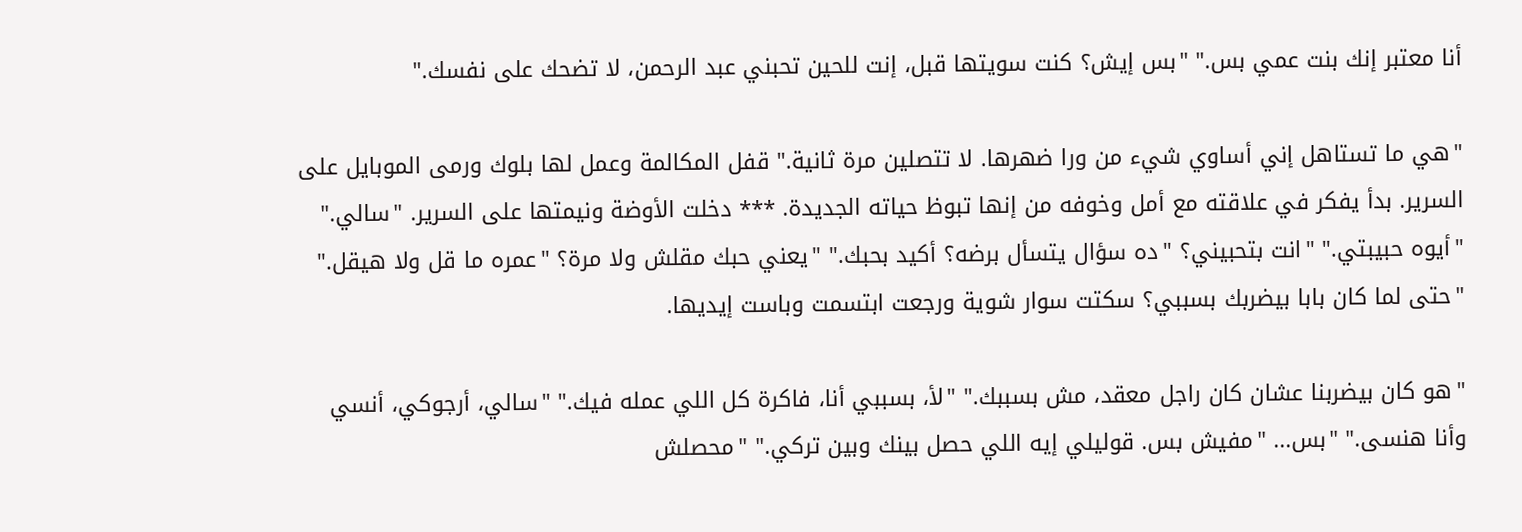أنا معتبر إنك بنت عمي بس." "بس إيش؟ كنت سويتها قبل، إنت للحين تحبني عبد الرحمن، لا تضحك على نفسك."

"هي ما تستاهل إني أساوي شيء من ورا ضهرها. لا تتصلين مرة ثانية." قفل المكالمة وعمل لها بلوك ورمى الموبايل على السرير. بدأ يفكر في علاقته مع أمل وخوفه من إنها تبوظ حياته الجديدة. *** دخلت الأوضة ونيمتها على السرير. "سالي." "أيوه حبيبتي." "انت بتحبيني؟ "ده سؤال يتسأل برضه؟ أكيد بحبك." "يعني حبك مقلش ولا مرة؟ "عمره ما قل ولا هيقل." "حتى لما كان بابا بيضربك بسببي؟ سكتت سوار شوية ورجعت ابتسمت وباست إيديها.

"هو كان بيضربنا عشان كان راجل معقد، مش بسببك." "لأ، بسببي أنا، فاكرة كل اللي عمله فيك." "سالي، أرجوكي، أنسي وأنا هنسى." "بس... "مفيش بس. قوليلي إيه اللي حصل بينك وبين تركي." "محصلش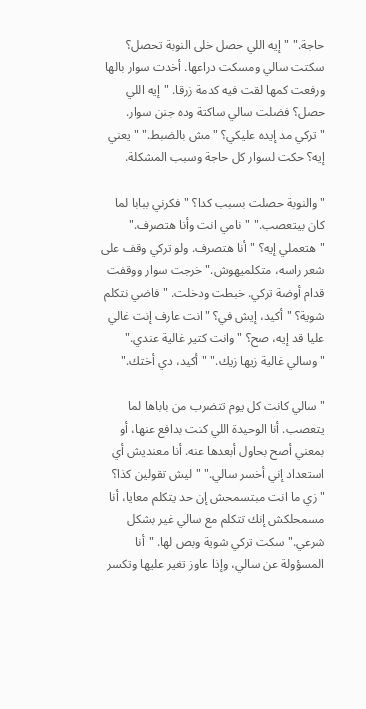حاجة." "إيه اللي حصل خلى النوبة تحصل؟ سكتت سالي ومسكت دراعها. أخدت سوار بالها ورفعت كمها لقت فيه كدمة زرقا. "إيه اللي حصل؟ فضلت سالي ساكتة وده جنن سوار. "تركي مد إيده عليكي؟ "مش بالضبط." "يعني إيه؟ حكت لسوار كل حاجة وسبب المشكلة.

"والنوبة حصلت بسبب كدا؟ "فكرني ببابا لما كان بيتعصب." "نامي انت وأنا هتصرف." "هتعملي إيه؟ "أنا هتصرف. ولو تركي وقف على شعر راسه، متكلميهوش." خرجت سوار ووقفت قدام أوضة تركي. خبطت ودخلت. "فاضي نتكلم شوية؟ "أكيد، إيش في؟ "انت عارف إنت غالي عليا قد إيه، صح؟ "وانت كتير غالية عندي." "وسالي غالية زيها زيك." "أكيد، دي أختك."

"سالي كانت كل يوم تتضرب من باباها لما يتعصب. أنا الوحيدة اللي كنت بدافع عنها، أو بمعني أصح بحاول أبعدها عنه. أنا معنديش أي استعداد إني أخسر سالي." "ليش تقولين كذا؟ "زي ما انت مبتسمحش إن حد يتكلم معايا، أنا مسمحلكش إنك تتكلم مع سالي غير بشكل شرعي." سكت تركي شوية وبص لها. "أنا المسؤولة عن سالي، وإذا عاوز تغير عليها وتكسر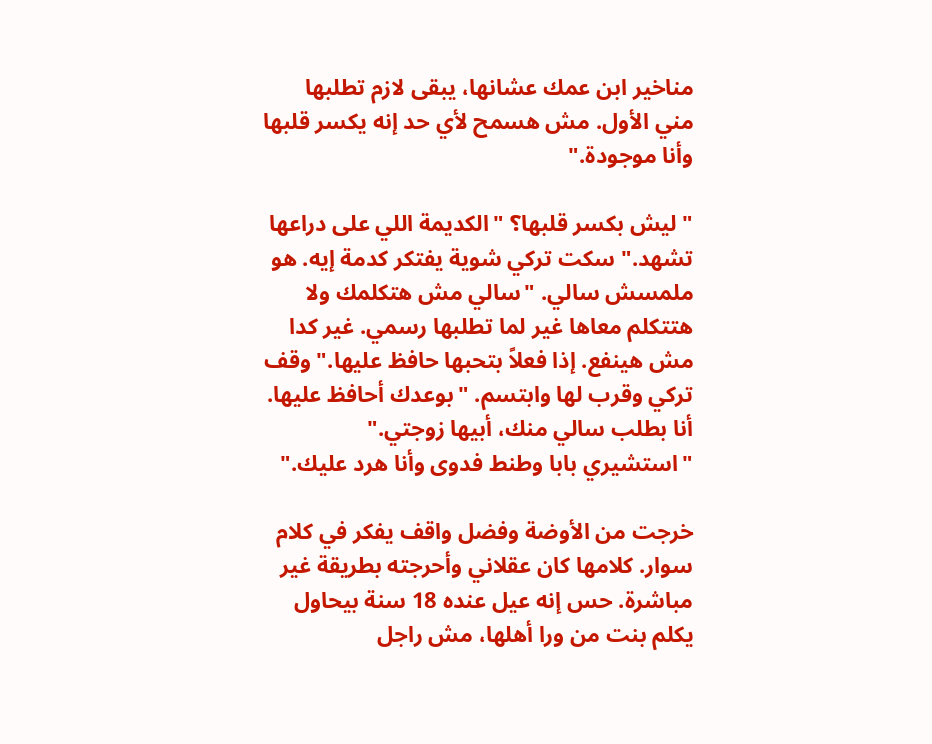مناخير ابن عمك عشانها، يبقى لازم تطلبها مني الأول. مش هسمح لأي حد إنه يكسر قلبها وأنا موجودة."

"ليش بكسر قلبها؟ "الكديمة اللي على دراعها تشهد." سكت تركي شوية يفتكر كدمة إيه. هو ملمسش سالي. "سالي مش هتكلمك ولا هتتكلم معاها غير لما تطلبها رسمي. غير كدا مش هينفع. إذا فعلاً بتحبها حافظ عليها." وقف تركي وقرب لها وابتسم. "بوعدك أحافظ عليها. أنا بطلب سالي منك، أبيها زوجتي." "استشيري بابا وطنط فدوى وأنا هرد عليك."

خرجت من الأوضة وفضل واقف يفكر في كلام سوار. كلامها كان عقلاني وأحرجته بطريقة غير مباشرة. حس إنه عيل عنده 18 سنة بيحاول يكلم بنت من ورا أهلها، مش راجل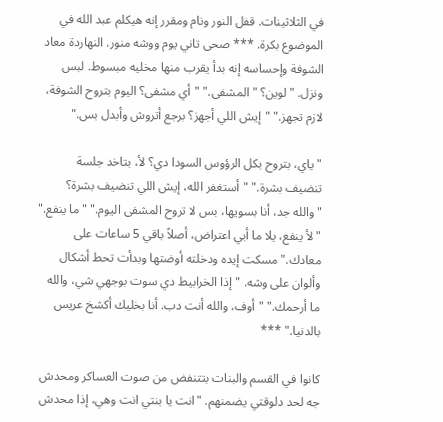في الثلاثينات. قفل النور ونام ومقرر إنه هيكلم عبد الله في الموضوع بكرة. *** صحى تاني يوم ووشه منور. النهاردة معاد الشوفة وإحساسه إنه بدأ يقرب منها مخليه مبسوط. لبس ونزل. "لوين؟ "المشفى." "أي مشفى؟ اليوم بتروح الشوفة، لازم تجهز." "إيش اللي أجهز؟ برجع أتروش وأبدل بس."

"ياي، بتروح بكل الرؤوس السودا دي؟ لأ، بتاخد جلسة تنضيف بشرة." "أستغفر الله، إيش اللي تنضيف بشرة؟ "والله جد، أنا بسويها، بس لا تروح المشفى اليوم." "ما ينفع." "لأ ينفع، يلا ما أبي اعتراض، أصلاً باقي 5 ساعات على معادك." مسكت إيده ودخلته أوضتها وبدأت تحط أشكال وألوان على وشه. "إذا الخرابيط دي سوت بوجهي شي، والله ما أرحمك." "أوف، والله أنت دب. أنا بخليك أكشخ عريس بالدنيا." ***

كانوا في القسم والبنات بتتنفض من صوت العساكر ومحدش جه لحد دلوقتي يضمنهم. "انت يا بنتي انت وهي، إذا محدش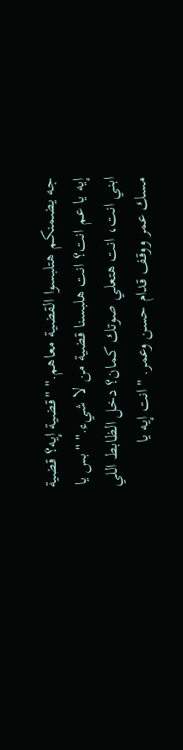جه يضمنكم هتلبسوا القضية معاهم." "قضية إيه؟ قضية إيه يا عم انت؟ انت هلبسنا قضية من لا شيء." "بس يا ابني انت، انت هتعلي صوتك كمان؟ دخل الظابط اللي مسك عمر ووقف قدام حسن وعمر. "انت إيه يا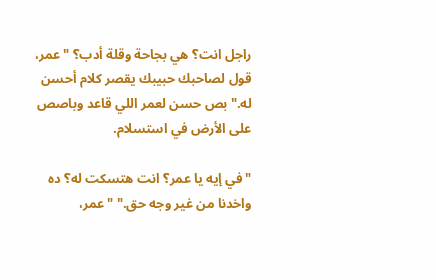راجل انت؟ هي بجاحة وقلة أدب؟ "عمر، قول لصاحبك حبيبك يقصر كلام أحسن له." بص حسن لعمر اللي قاعد وباصص على الأرض في استسلام.

"في إيه يا عمر؟ انت هتسكت له؟ ده واخدنا من غير وجه حق." "عمر،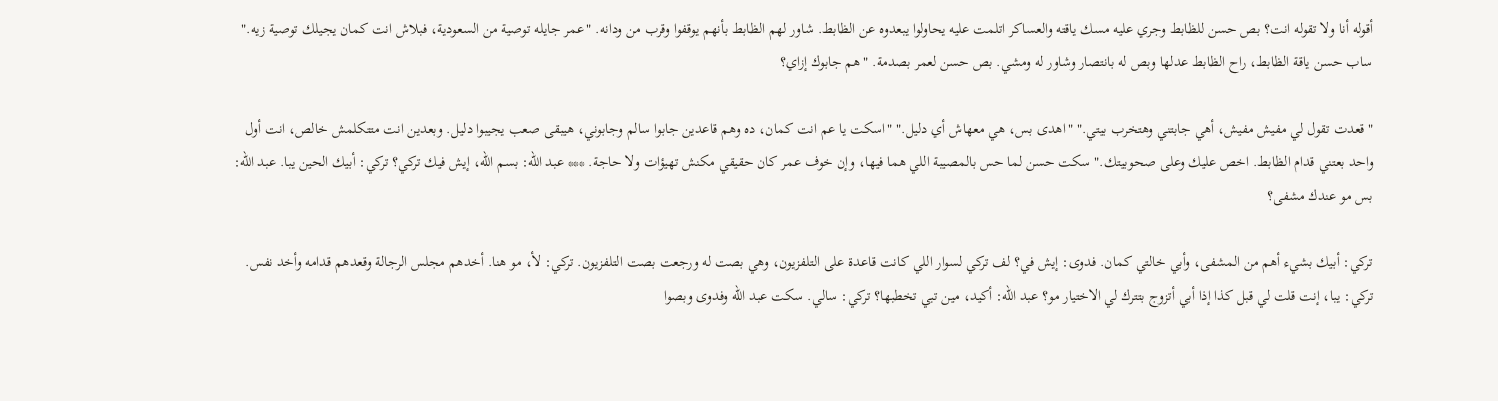أقوله أنا ولا تقوله انت؟ بص حسن للظابط وجري عليه مسك ياقته والعساكر اتلمت عليه يحاولوا يبعدوه عن الظابط. شاور لهم الظابط بأنهم يوقفوا وقرب من ودانه. "عمر جايله توصية من السعودية، فبلاش انت كمان يجيلك توصية زيه." ساب حسن ياقة الظابط، راح الظابط عدلها وبص له بانتصار وشاور له ومشي. بص حسن لعمر بصدمة. "هم جابوك إزاي؟

"قعدت تقول لي مفيش مفيش، أهي جابتني وهتخرب بيتي." "اهدى بس، هي معهاش أي دليل." "اسكت يا عم انت كمان، ده وهم قاعدين جابوا سالم وجابوني، هيبقى صعب يجيبوا دليل. وبعدين انت متتكلمش خالص، انت أول واحد بعتني قدام الظابط. اخص عليك وعلى صحوبيتك." سكت حسن لما حس بالمصيبة اللي هما فيها، وإن خوف عمر كان حقيقي مكنش تهيؤات ولا حاجة. *** عبد الله: بسم الله، إيش فيك تركي؟ تركي: أبيك الحين يبا. عبد الله: بس مو عندك مشفى؟

تركي: أبيك بشيء أهم من المشفى، وأبي خالتي كمان. فدوى: إيش في؟ لف تركي لسوار اللي كانت قاعدة على التلفزيون، وهي بصت له ورجعت بصت التلفزيون. تركي: لأ، مو هنا. أخدهم مجلس الرجالة وقعدهم قدامه وأخد نفس. تركي: يبا، إنت قلت لي قبل كذا إذا أبي أتزوج بتترك لي الاختيار مو؟ عبد الله: أكيد، مين تبي تخطبها؟ تركي: سالي. سكت عبد الله وفدوى وبصوا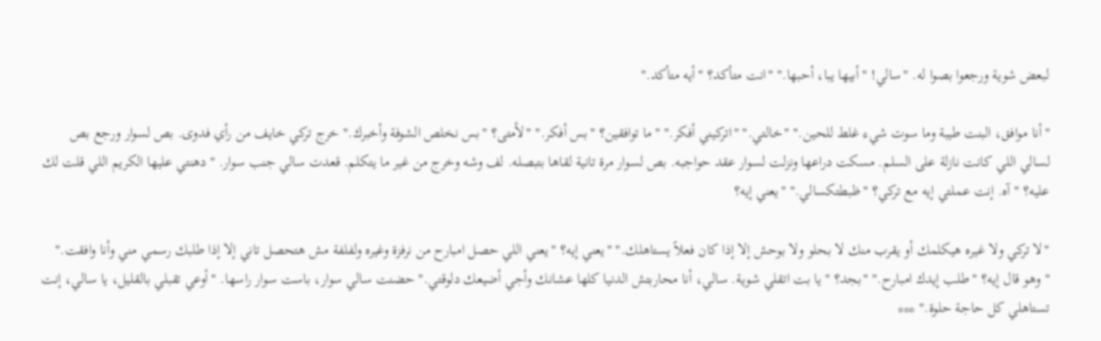لبعض شوية ورجعوا بصوا له. "سالي! "أبيها يبا، أحبها." "انت متأكد؟ "أيه متأكد."

"أنا موافق، البنت طيبة وما سوت شيء غلط للحين." "خالتي." "اتركيني أفكر." "ما توافقين؟ "بس أفكر." "لأمتى؟ "بس نخلص الشوفة وأخبرك." خرج تركي خايف من رأي فدوى. بص لسوار ورجع بص لسالي اللي كانت نازلة على السلم. مسكت دراعها ونزلت لسوار عقد حواجبه. بص لسوار مرة تانية لقاها بتبصله. لف وشه وخرج من غير ما يتكلم. قعدت سالي جنب سوار. "دهنتي عليها الكريم اللي قلت لك عليه؟ "آه. إنت عملتي إيه مع تركي؟ "ظبطتكسالي." "يعني إيه؟

"لا تركي ولا غيره هيكلمك أو يقرب منك لا بحلو ولا بوحش إلا إذا كان فعلاً يستاهلك." "يعني إيه؟ "يعني اللي حصل امبارح من نرفزة وغيره ولفلفة مش هتحصل تاني إلا إذا طلبك رسمي مني وأنا وافقت." "وهو قال إيه؟ "طلب إيدك امبارح." "بجد؟ "يا بت اتقلي شوية. سالي، أنا محاربتش الدنيا كلها عشانك وأجي أضيعك دلوقتي." حضنت سالي سوار، باست سوار راسها. "أوعي تقبلي بالقليل، يا سالي، إنت تستاهلي كل حاجة حلوة." ***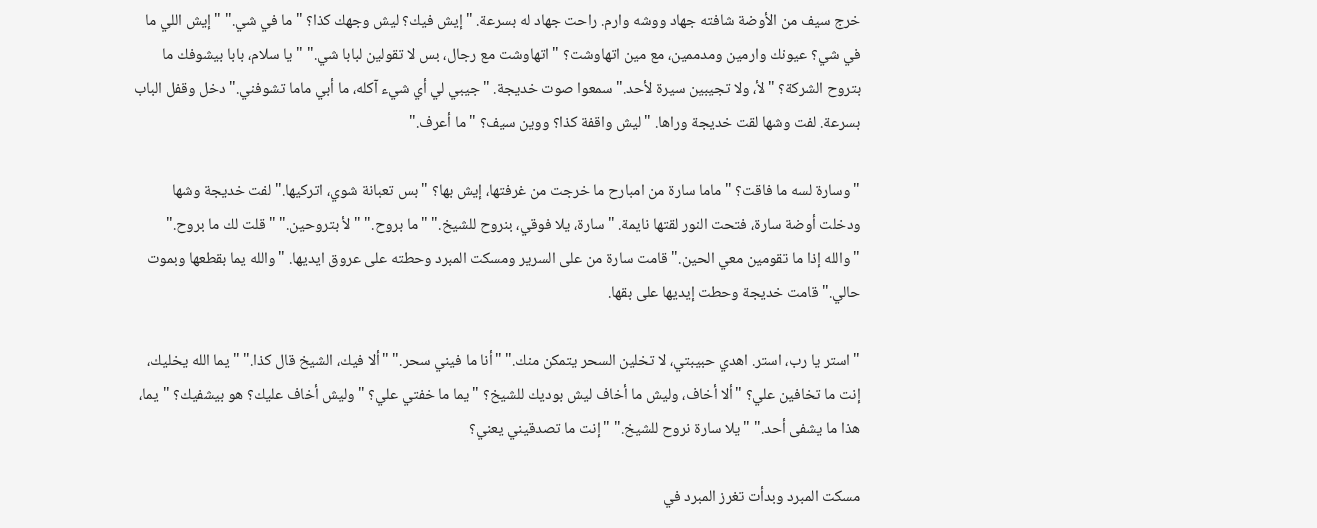خرج سيف من الأوضة شافته جهاد ووشه وارم. راحت جهاد له بسرعة. "إيش فيك؟ ليش وجهك كذا؟ "ما في شي." "إيش اللي ما في شي؟ عيونك وارمين ومدممين، مع مين اتهاوشت؟ "اتهاوشت مع رجال، بس لا تقولين لبابا شي." "يا سلام، بابا بيشوفك ما بتروح الشركة؟ "لأ، ولا تجيبين سيرة لأحد." سمعوا صوت خديجة. "جيبي لي أي شيء آكله، ما أبي ماما تشوفني." دخل وقفل الباب بسرعة. لفت وشها لقت خديجة وراها. "ليش واقفة كذا؟ ووين سيف؟ "ما أعرف."

"وسارة لسه ما فاقت؟ "ماما سارة من امبارح ما خرجت من غرفتها، إيش بها؟ "بس تعبانة شوي، اتركيها." لفت خديجة وشها ودخلت أوضة سارة، فتحت النور لقتها نايمة. "سارة، يلا فوقي، بنروح للشيخ." "ما بروح." "لأ بتروحين." "قلت لك ما بروح." "والله إذا ما تقومين معي الحين." قامت سارة من على السرير ومسكت المبرد وحطته على عروق ايديها. "والله يما بقطعها وبموت حالي." قامت خديجة وحطت إيديها على بقها.

"استر يا رب، استر. اهدي حبيبتي، لا تخلين السحر يتمكن منك." "أنا ما فيني سحر." "ألا فيك، الشيخ قال كذا." "يما الله يخليك، إنت ما تخافين علي؟ "ألا أخاف، وليش ما أخاف ليش بوديك للشيخ؟ "يما ما خفتي علي؟ "وليش أخاف عليك؟ هو بيشفيك؟ "يما، هذا ما يشفى أحد." "يلا سارة نروح للشيخ." "إنت ما تصدقيني يعني؟

مسكت المبرد وبدأت تغرز المبرد في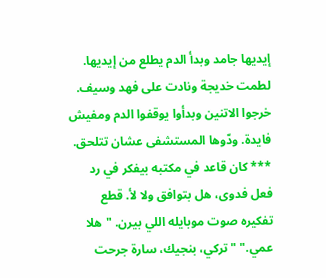إيديها جامد وبدأ الدم يطلع من إيديها. لطمت خديجة ونادت على فهد وسيف. خرجوا الاتنين وبدأوا يوقفوا الدم ومفيش فايدة. ودّوها المستشفى عشان تتلحق. *** كان قاعد في مكتبه بيفكر في رد فعل فدوى، هل بتوافق ولا لأ. قطع تفكيره صوت موبايله اللي بيرن. "هلا عمي." "تركي، بنجيك، سارة جرحت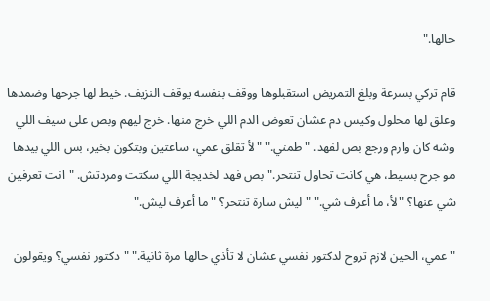حالها."

قام تركي بسرعة وبلغ التمريض استقبلوها ووقف بنفسه يوقف النزيف. خيط لها جرحها وضمدها وعلق لها محلول وكيس دم عشان تعوض الدم اللي خرج منها. خرج ليهم وبص على سيف اللي وشه كان وارم ورجع بص لفهد. "طمني." "لأ تقلق عمي، ساعتين وبتكون بخير، بس اللي بيدها مو جرح بسيط، هي كانت تحاول تنتحر." بص فهد لخديجة اللي سكتت ومردتش. "انت تعرفين شي عنها؟ "لأ، ما أعرف شي." "ليش سارة تنتحر؟ "ما أعرف ليش."

"عمي، الحين لازم تروح لدكتور نفسي عشان لا تأذي حالها مرة ثانية." "دكتور نفسي؟ ويقولون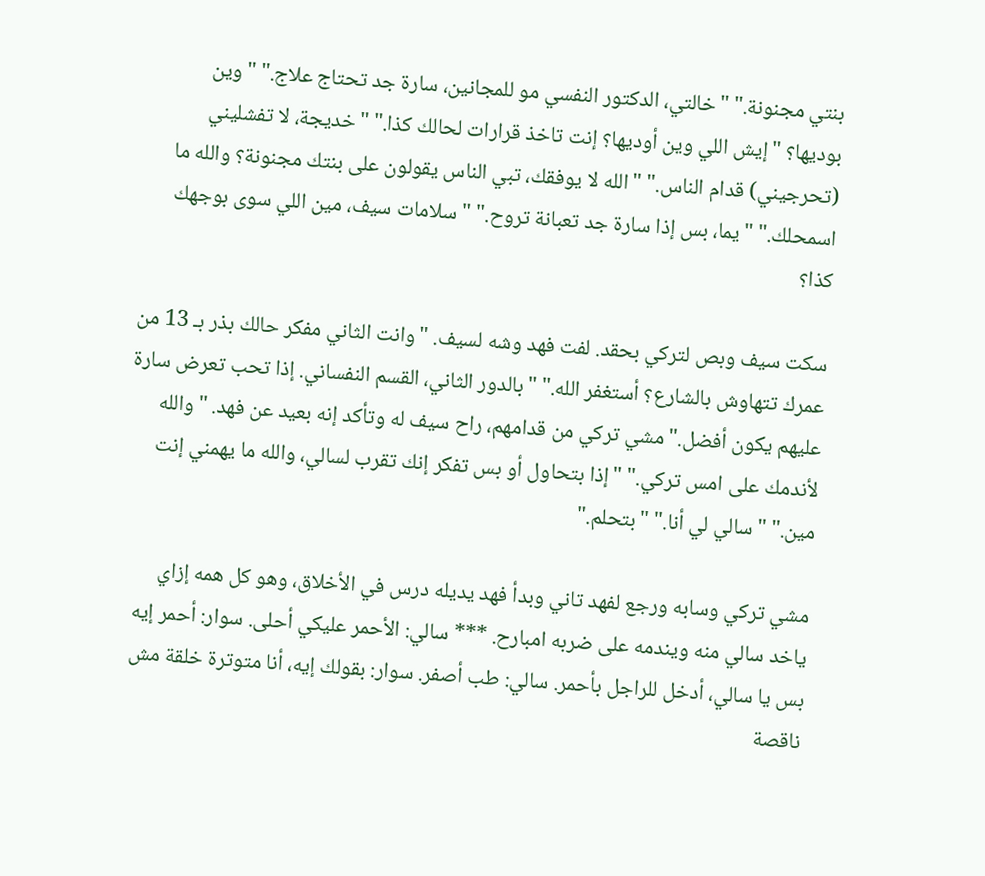بنتي مجنونة." "خالتي، الدكتور النفسي مو للمجانين، سارة جد تحتاج علاج." "وين بوديها؟ "إيش اللي وين أوديها؟ إنت تاخذ قرارات لحالك كذا." "خديجة، لا تفشليني (تحرجيني) قدام الناس." "الله لا يوفقك، تبي الناس يقولون على بنتك مجنونة؟ والله ما اسمحلك." "يما، بس إذا سارة جد تعبانة تروح." "سلامات سيف، مين اللي سوى بوجهك كذا؟

سكت سيف وبص لتركي بحقد. لفت فهد وشه لسيف. "وانت الثاني مفكر حالك بذر بـ 13 من عمرك تتهاوش بالشارع؟ أستغفر الله." "بالدور الثاني، القسم النفساني. إذا تحب تعرض سارة عليهم يكون أفضل." مشي تركي من قدامهم، راح سيف له وتأكد إنه بعيد عن فهد. "والله لأندمك على امس تركي." "إذا بتحاول أو بس تفكر إنك تقرب لسالي، والله ما يهمني إنت مين." "سالي لي أنا." "بتحلم."

مشي تركي وسابه ورجع لفهد تاني وبدأ فهد يديله درس في الأخلاق، وهو كل همه إزاي ياخد سالي منه ويندمه على ضربه امبارح. *** سالي: الأحمر عليكي أحلى. سوار: أحمر إيه بس يا سالي، أدخل للراجل بأحمر. سالي: طب أصفر. سوار: بقولك إيه، أنا متوترة خلقة مش ناقصة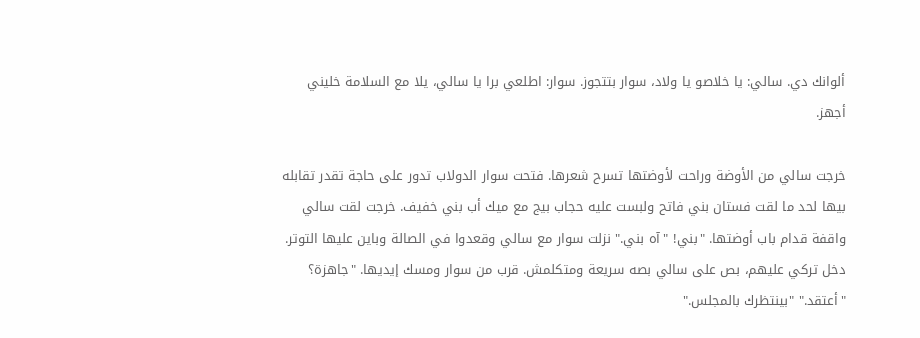ألوانك دي. سالي: يا خلاصو يا ولاد، سوار بتتجوز. سوار: اطلعي برا يا سالي، يلا مع السلامة خليني أجهز.

خرجت سالي من الأوضة وراحت لأوضتها تسرح شعرها. فتحت سوار الدولاب تدور على حاجة تقدر تقابله بيها لحد ما لقت فستان بني فاتح ولبست عليه حجاب بيج مع ميك أب بني خفيف. خرجت لقت سالي واقفة قدام باب أوضتها. "بني! "آه بني." نزلت سوار مع سالي وقعدوا في الصالة وباين عليها التوتر. دخل تركي عليهم، بص على سالي بصه سريعة ومتكلمش. قرب من سوار ومسك إيديها. "جاهزة؟ "أعتقد." "بينتظرك بالمجلس."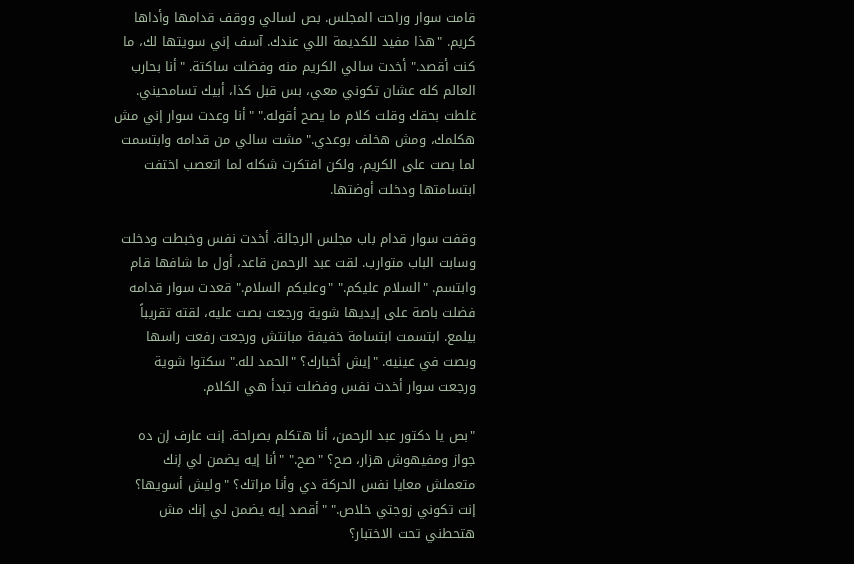قامت سوار وراحت المجلس. بص لسالي ووقف قدامها وأداها كريم. "هذا مفيد للكديمة اللي عندك. آسف إني سويتها لك، ما كنت أقصد." أخدت سالي الكريم منه وفضلت ساكتة. "أنا بحارب العالم كله عشان تكوني معي، بس قبل كذا، أبيك تسامحيني. غلطت بحقك وقلت كلام ما يصح أقوله." "أنا وعدت سوار إني مش هكلمك، ومش هخلف بوعدي." مشت سالي من قدامه وابتسمت لما بصت على الكريم، ولكن افتكرت شكله لما اتعصب اختفت ابتسامتها ودخلت أوضتها.

وقفت سوار قدام باب مجلس الرجالة. أخدت نفس وخبطت ودخلت وسابت الباب متوارب. لقت عبد الرحمن قاعد، أول ما شافها قام وابتسم. "السلام عليكم." "وعليكم السلام." قعدت سوار قدامه فضلت باصة على إيديها شوية ورجعت بصت عليه، لقته تقريباً بيلمع. ابتسمت ابتسامة خفيفة مبانتش ورجعت رفعت راسها وبصت في عينيه. "إيش أخبارك؟ "الحمد لله." سكتوا شوية ورجعت سوار أخدت نفس وفضلت تبدأ هي الكلام.

"بص يا دكتور عبد الرحمن، أنا هتكلم بصراحة. إنت عارف إن ده جواز ومفيهوش هزار، صح؟ "صح." "أنا إيه يضمن لي إنك متعملش معايا نفس الحركة دي وأنا مراتك؟ "وليش أسويها؟ إنت تكوني زوجتي خلاص." "أقصد إيه يضمن لي إنك مش هتحطني تحت الاختبار؟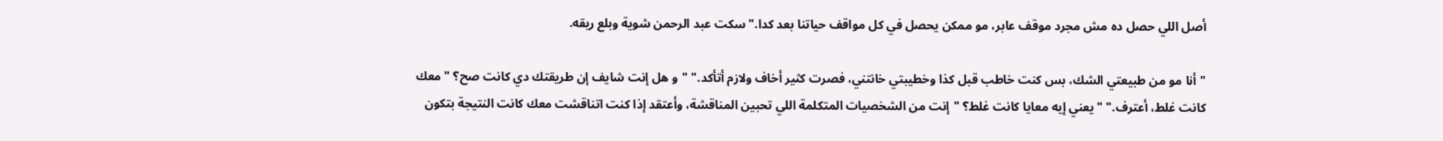أصل اللي حصل ده مش مجرد موقف عابر، مو ممكن يحصل في كل مواقف حياتنا بعد كدا." سكت عبد الرحمن شوية وبلع ريقه.

"أنا مو من طبيعتي الشك، بس كنت خاطب قبل كذا وخطيبتي خانتني، فصرت كثير أخاف ولازم أتأكد." "و هل إنت شايف إن طريقتك دي كانت صح؟ "معك كانت غلط، أعترف." "يعني إيه معايا كانت غلط؟ "إنت من الشخصيات المتكلمة اللي تحبين المناقشة، وأعتقد إذا كنت اتناقشت معك كانت النتيجة بتكون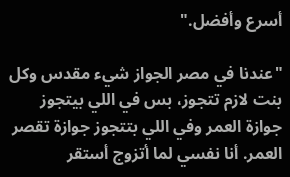أسرع وأفضل."

"عندنا في مصر الجواز شيء مقدس وكل بنت لازم تتجوز، بس في اللي بيتجوز جوازة العمر وفي اللي بتتجوز جوازة تقصر العمر. أنا نفسي لما أتزوج أستقر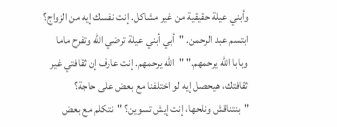وأبني عيلة حقيقية من غير مشاكل. إنت نفسك إيه من الزواج؟ ابتسم عبد الرحمن. "أبي أبني عيلة ترضي الله وتفرح ماما وبابا الله يرحمهم." "الله يرحمهم. إنت عارف إن ثقافتي غير ثقافتك، هيحصل إيه لو اختلفنا مع بعض على حاجة؟ "بنتناقش ونلحها، إنت إيش تسوين؟ "نتكلم مع بعض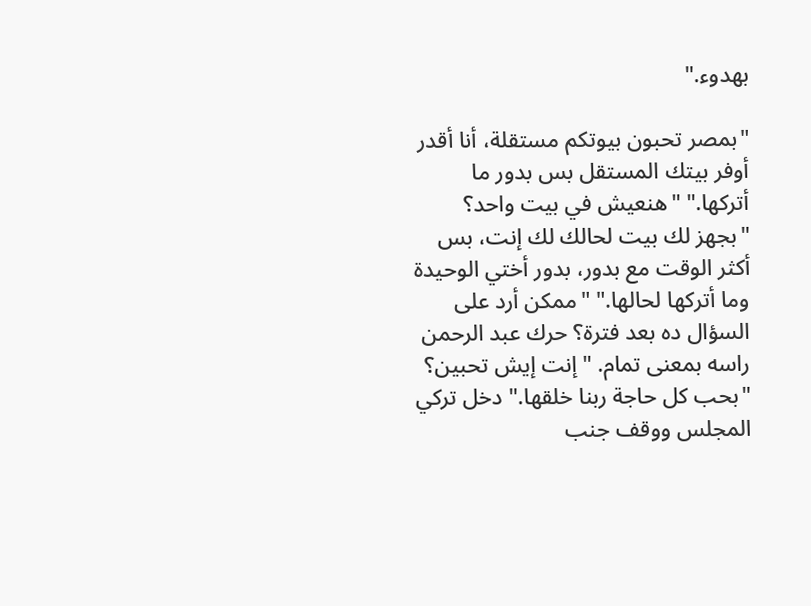بهدوء."

"بمصر تحبون بيوتكم مستقلة، أنا أقدر أوفر بيتك المستقل بس بدور ما أتركها." "هنعيش في بيت واحد؟ "بجهز لك بيت لحالك لك إنت، بس أكثر الوقت مع بدور، بدور أختي الوحيدة وما أتركها لحالها." "ممكن أرد على السؤال ده بعد فترة؟ حرك عبد الرحمن راسه بمعنى تمام. "إنت إيش تحبين؟ "بحب كل حاجة ربنا خلقها." دخل تركي المجلس ووقف جنب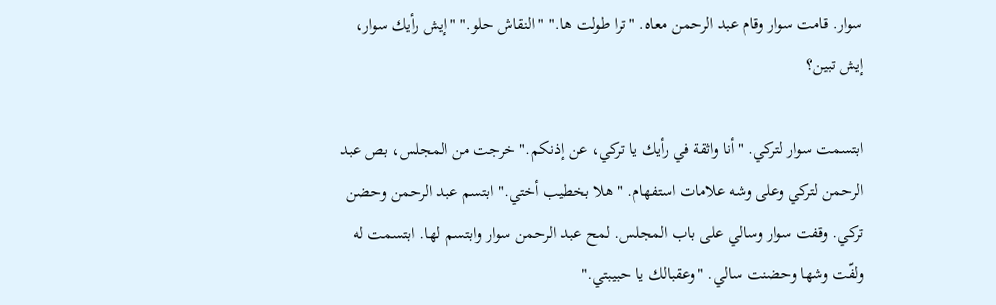سوار. قامت سوار وقام عبد الرحمن معاه. "ترا طولت ها." "النقاش حلو." "إيش رأيك سوار، إيش تبين؟

ابتسمت سوار لتركي. "أنا واثقة في رأيك يا تركي، عن إذنكم." خرجت من المجلس، بص عبد الرحمن لتركي وعلى وشه علامات استفهام. "هلا بخطيب أختي." ابتسم عبد الرحمن وحضن تركي. وقفت سوار وسالي على باب المجلس. لمح عبد الرحمن سوار وابتسم لها. ابتسمت له ولفّت وشها وحضنت سالي. "وعقبالك يا حبيبتي."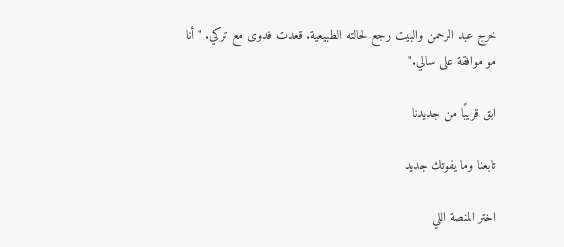خرج عبد الرحمن والبيت رجع لحالته الطبيعية. قعدت فدوى مع تركي. "أنا مو موافقة على سالي."

ابق قريبًا من جديدنا

تابعنا وما يفوتك جديد

اختر المنصة اللي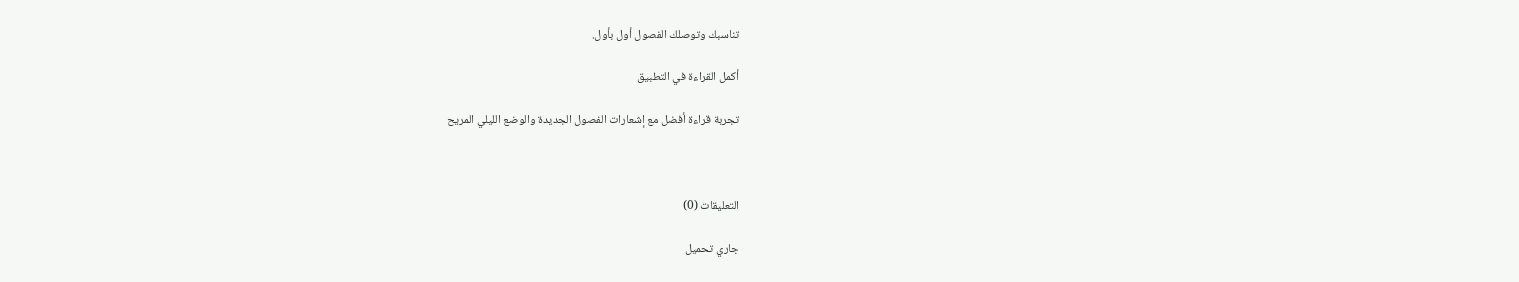تناسبك وتوصلك الفصول أول بأول.

أكمل القراءة في التطبيق

تجربة قراءة أفضل مع إشعارات الفصول الجديدة والوضع الليلي المريح



التعليقات (0)

جاري تحميل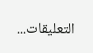التعليقات...